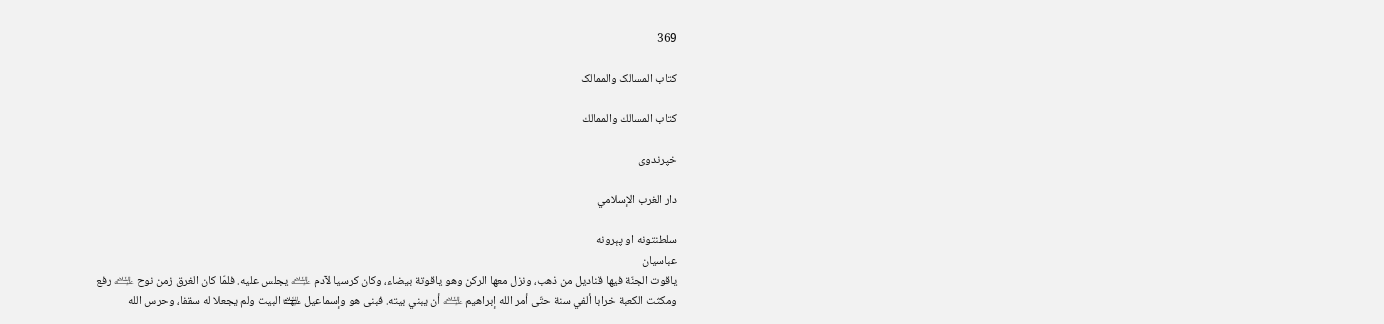369

کتاب المسالک والممالک

كتاب المسالك والممالك

خپرندوی

دار الغرب الإسلامي

سلطنتونه او پېرونه
عباسيان
ياقوت الجنّة فيها قناديل من ذهب، ونزل معها الركن وهو ياقوتة بيضاء، وكان كرسيا لآدم ﵇ يجلس عليه. فلمّا كان الغرق زمن نوح ﵇ رفع ومكثت الكعبة خرابا ألفي سنة حتّى أمر الله إبراهيم ﵇ أن يبني بيته. فبنى هو وإسماعيل ﵉ البيت ولم يجعلا له سقفا، وحرس الله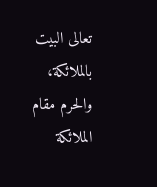تعالى البيت بالملائكة، والحرم مقام الملائكة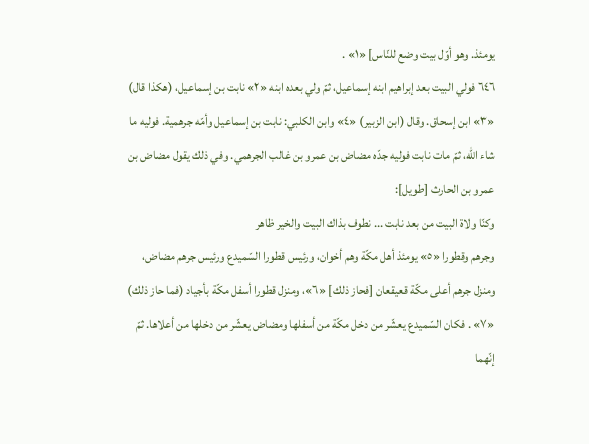يومئذ. وهو أوّل بيت وضع للنّاس] «١» .
٦٤٦ فولي البيت بعد إبراهيم ابنه إسماعيل، ثمّ ولي بعده ابنه «٢» نابت بن إسماعيل، (هكذا قال) «٣» ابن إسحاق. وقال (ابن الزبير) «٤» وابن الكلبي: نابت بن إسماعيل وأمّه جرهمية. فوليه ما شاء الله، ثمّ مات نابت فوليه جدّه مضاض بن عمرو بن غالب الجرهمي. وفي ذلك يقول مضاض بن عمرو بن الحارث [طويل]:
وكنّا ولاة البيت من بعد نابت ... نطوف بذاك البيت والخير ظاهر
وجرهم وقطورا «٥» يومئذ أهل مكّة وهم أخوان، ورئيس قطورا السّميدع ورئيس جرهم مضاض، ومنزل جرهم أعلى مكّة قعيقعان [فحاز ذلك] «٦»، ومنزل قطورا أسفل مكّة بأجياد (فما حاز ذلك) «٧» . فكان السّميدع يعشّر من دخل مكّة من أسفلها ومضاض يعشّر من دخلها من أعلاها. ثمّ إنّهما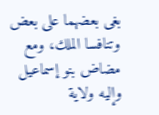بغى بعضهما على بعض وتنافسا الملك، ومع مضاض بنو إسماعيل وإليه ولاية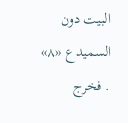البيت دون السميدع «٨» . فخرج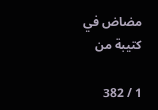مضاض في كتيبة من

1 / 382